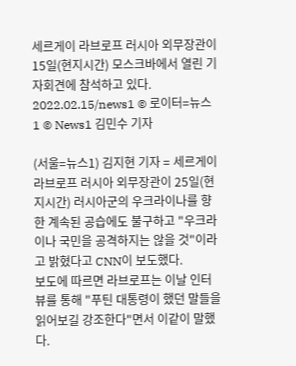세르게이 라브로프 러시아 외무장관이 15일(현지시간) 모스크바에서 열린 기자회견에 참석하고 있다. 2022.02.15/news1 © 로이터=뉴스1 © News1 김민수 기자

(서울=뉴스1) 김지현 기자 = 세르게이 라브로프 러시아 외무장관이 25일(현지시간) 러시아군의 우크라이나를 향한 계속된 공습에도 불구하고 "우크라이나 국민을 공격하지는 않을 것"이라고 밝혔다고 CNN이 보도했다.
보도에 따르면 라브로프는 이날 인터뷰를 통해 "푸틴 대통령이 했던 말들을 읽어보길 강조한다"면서 이같이 말했다.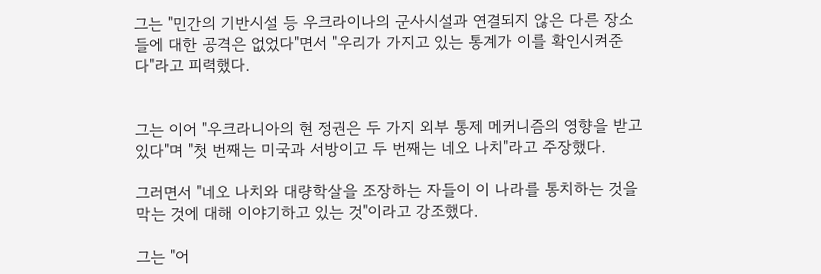그는 "민간의 기반시설 등 우크라이나의 군사시설과 연결되지 않은 다른 장소들에 대한 공격은 없었다"면서 "우리가 가지고 있는 통계가 이를 확인시켜준다"라고 피력했다.


그는 이어 "우크라니아의 현 정권은 두 가지 외부 통제 메커니즘의 영향을 받고 있다"며 "첫 번째는 미국과 서방이고 두 번째는 네오 나치"라고 주장했다.

그러면서 "네오 나치와 대량학살을 조장하는 자들이 이 나라를 통치하는 것을 막는 것에 대해 이야기하고 있는 것"이라고 강조했다.

그는 "어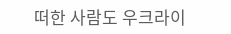떠한 사람도 우크라이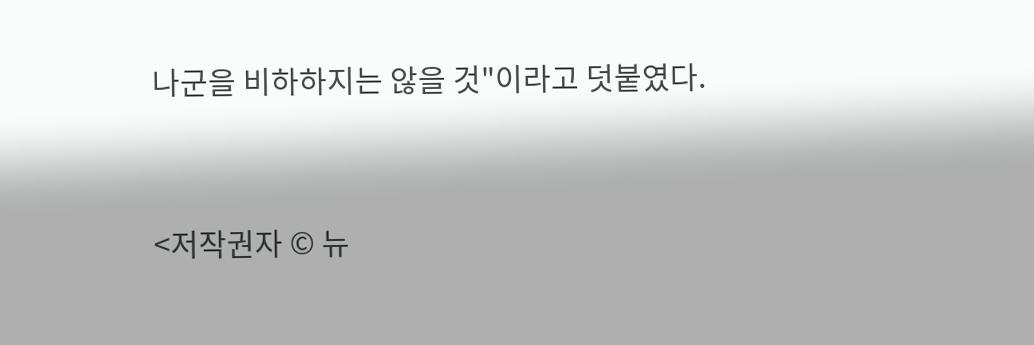나군을 비하하지는 않을 것"이라고 덧붙였다.


<저작권자 © 뉴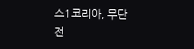스1코리아, 무단전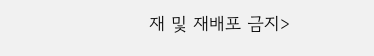재 및 재배포 금지>